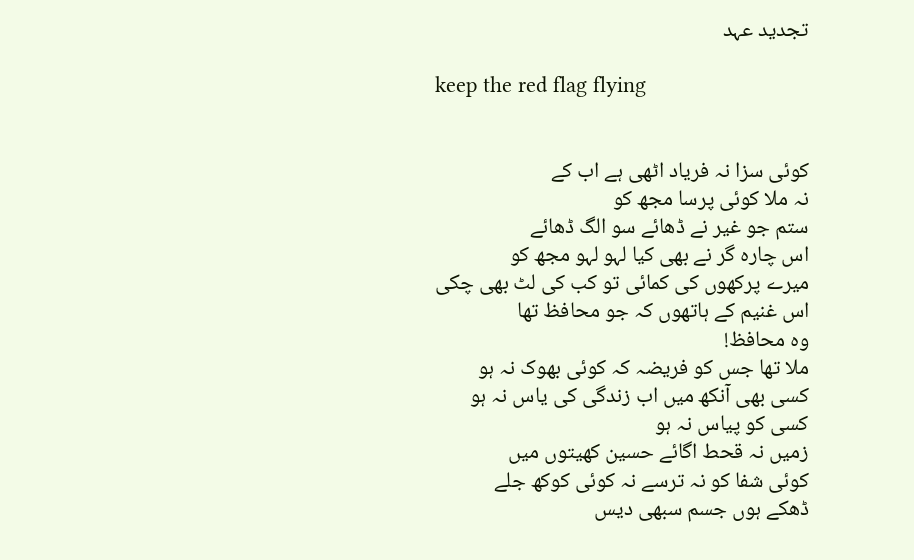تجدید عہد

keep the red flag flying


کوئی سزا نہ فریاد اٹھی ہے اب کے
نہ ملا کوئی پرسا مجھ کو
ستم جو غیر نے ڈھائے سو الگ ڈھائے
اس چارہ گر نے بھی کیا لہو لہو مجھ کو
میرے پرکھوں کی کمائی تو کب کی لٹ بھی چکی
اس غنیم کے ہاتھوں کہ جو محافظ تھا
وہ محافظ!
ملا تھا جس کو فریضہ کہ کوئی بھوک نہ ہو
کسی بھی آنکھ میں اب زندگی کی یاس نہ ہو
کسی کو پیاس نہ ہو
زمیں نہ قحط اگائے حسین کھیتوں میں
کوئی شفا کو نہ ترسے نہ کوئی کوکھ جلے
ڈھکے ہوں جسم سبھی دیس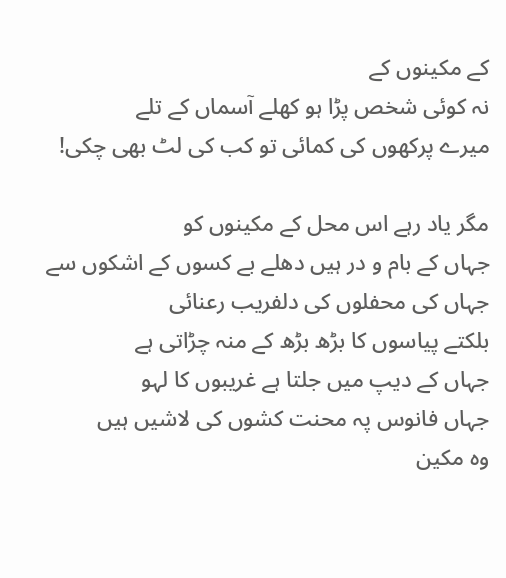کے مکینوں کے
نہ کوئی شخص پڑا ہو کھلے آسماں کے تلے
میرے پرکھوں کی کمائی تو کب کی لٹ بھی چکی!

مگر یاد رہے اس محل کے مکینوں کو
جہاں کے بام و در ہیں دھلے بے کسوں کے اشکوں سے
جہاں کی محفلوں کی دلفریب رعنائی
بلکتے پیاسوں کا بڑھ بڑھ کے منہ چڑاتی ہے
جہاں کے دیپ میں جلتا ہے غریبوں کا لہو
جہاں فانوس پہ محنت کشوں کی لاشیں ہیں
وہ مکین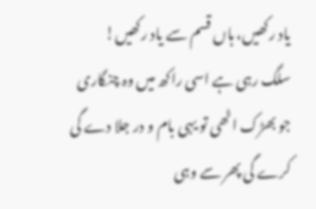یاد رکھیں، ہاں قسم سے یاد رکھیں!
سلگ رہی ہے اسی راکھ میں وہ چنگاری
جو بھڑک اٹھی تو یہی بام و در جلا دے گی
کرے گی پھر سے وہی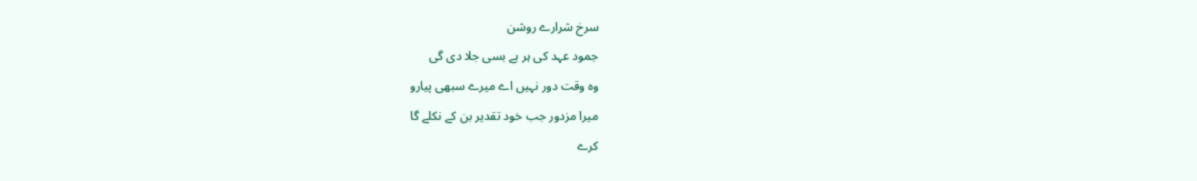سرخ شرارے روشن
جمود عہد کی ہر بے بسی جلا دی گی
وہ وقت دور نہیں اے میرے سبھی پیارو
میرا مزدور جب خود تقدیر بن کے نکلے گا
کرے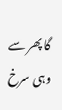گا پھر سے وہی سرخ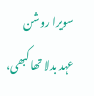سویرا روشن
عہد بدلا تھا کبھی،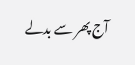آج پھر سے بدلے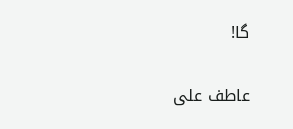گا!

عاطف علی